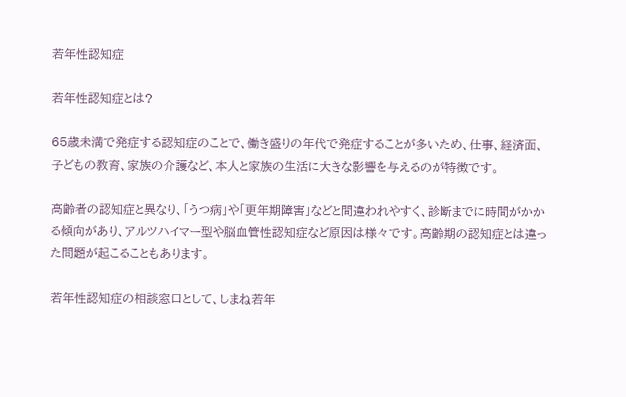若年性認知症

若年性認知症とは?

65歳未満で発症する認知症のことで、働き盛りの年代で発症することが多いため、仕事、経済面、子どもの教育、家族の介護など、本人と家族の生活に大きな影響を与えるのが特徴です。

高齢者の認知症と異なり、「うつ病」や「更年期障害」などと間違われやすく、診断までに時間がかかる傾向があり、アルツハイマー型や脳血管性認知症など原因は様々です。高齢期の認知症とは違った問題が起こることもあります。

若年性認知症の相談窓口として、しまね若年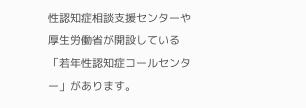性認知症相談支援センターや厚生労働省が開設している「若年性認知症コールセンター」があります。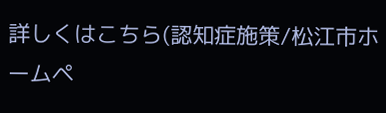詳しくはこちら(認知症施策/松江市ホームペ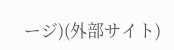ージ)(外部サイト)